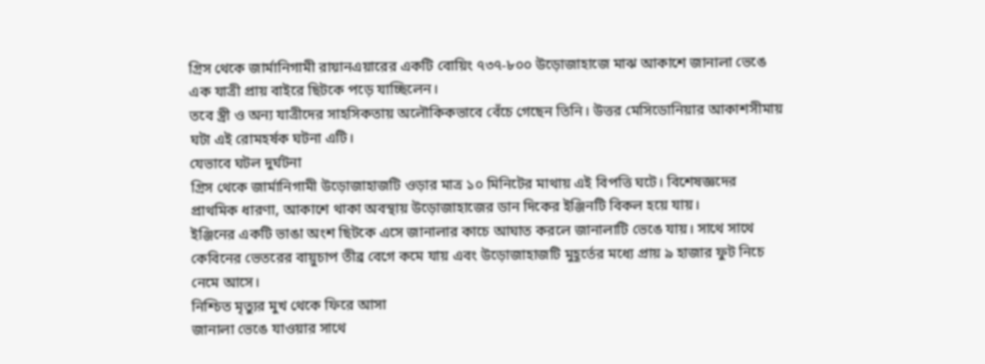গ্রিস থেকে জার্মানিগামী রায়ানএয়ারের একটি বোয়িং ৭৩৭-৮০০ উড়োজাহাজে মাঝ আকাশে জানালা ভেঙে এক যাত্রী প্রায় বাইরে ছিটকে পড়ে যাচ্ছিলেন।
তবে স্ত্রী ও অন্য যাত্রীদের সাহসিকতায় অলৌকিকভাবে বেঁচে গেছেন তিনি। উত্তর মেসিডোনিয়ার আকাশসীমায় ঘটা এই রোমহর্ষক ঘটনা এটি।
যেভাবে ঘটল দুর্ঘটনা
গ্রিস থেকে জার্মানিগামী উড়োজাহাজটি ওড়ার মাত্র ১০ মিনিটের মাথায় এই বিপত্তি ঘটে। বিশেষজ্ঞদের প্রাথমিক ধারণা, আকাশে থাকা অবস্থায় উড়োজাহাজের ডান দিকের ইঞ্জিনটি বিকল হয়ে যায়।
ইঞ্জিনের একটি ভাঙা অংশ ছিটকে এসে জানালার কাচে আঘাত করলে জানালাটি ভেঙে যায়। সাথে সাথে কেবিনের ভেতরের বায়ুচাপ তীব্র বেগে কমে যায় এবং উড়োজাহাজটি মুহূর্তের মধ্যে প্রায় ৯ হাজার ফুট নিচে নেমে আসে।
নিশ্চিত মৃত্যুর মুখ থেকে ফিরে আসা
জানালা ভেঙে যাওয়ার সাথে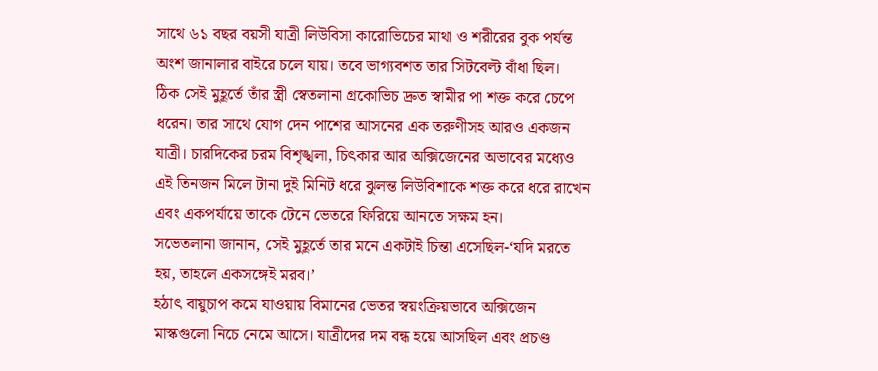সাথে ৬১ বছর বয়সী যাত্রী লিউবিসা কারোভিচের মাথা ও শরীরের বুক পর্যন্ত অংশ জানালার বাইরে চলে যায়। তবে ভাগ্যবশত তার সিটবেল্ট বাঁধা ছিল।
ঠিক সেই মুহূর্তে তাঁর স্ত্রী স্বেতলানা গ্রকোভিচ দ্রুত স্বামীর পা শক্ত করে চেপে ধরেন। তার সাথে যোগ দেন পাশের আসনের এক তরুণীসহ আরও একজন যাত্রী। চারদিকের চরম বিশৃঙ্খলা, চিৎকার আর অক্সিজেনের অভাবের মধ্যেও এই তিনজন মিলে টানা দুই মিনিট ধরে ঝুলন্ত লিউবিশাকে শক্ত করে ধরে রাখেন এবং একপর্যায়ে তাকে টেনে ভেতরে ফিরিয়ে আনতে সক্ষম হন।
সভেতলানা জানান, সেই মুহূর্তে তার মনে একটাই চিন্তা এসেছিল-‘যদি মরতে হয়, তাহলে একসঙ্গেই মরব।’
হঠাৎ বায়ুচাপ কমে যাওয়ায় বিমানের ভেতর স্বয়ংক্রিয়ভাবে অক্সিজেন মাস্কগুলো নিচে নেমে আসে। যাত্রীদের দম বন্ধ হয়ে আসছিল এবং প্রচণ্ড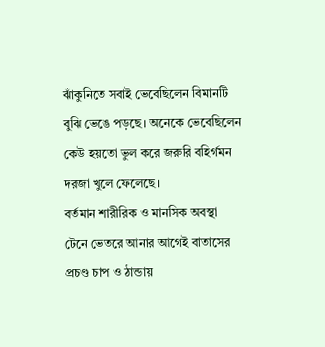ঝাঁকুনিতে সবাই ভেবেছিলেন বিমানটি বুঝি ভেঙে পড়ছে। অনেকে ভেবেছিলেন কেউ হয়তো ভুল করে জরুরি বহির্গমন দরজা খুলে ফেলেছে।
বর্তমান শারীরিক ও মানসিক অবস্থা
টেনে ভেতরে আনার আগেই বাতাসের প্রচণ্ড চাপ ও ঠান্ডায়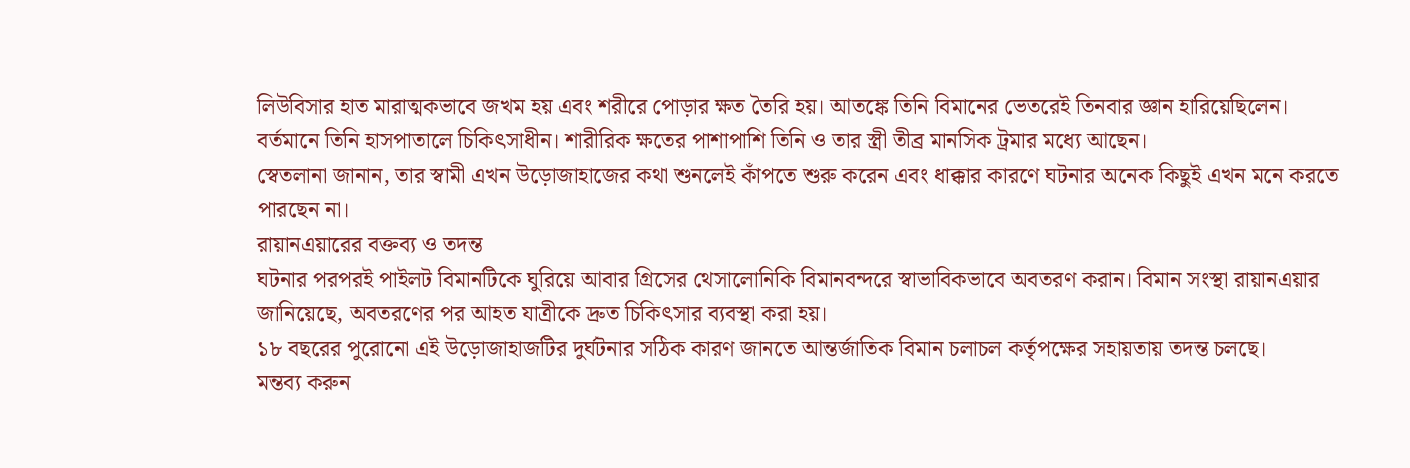লিউবিসার হাত মারাত্মকভাবে জখম হয় এবং শরীরে পোড়ার ক্ষত তৈরি হয়। আতঙ্কে তিনি বিমানের ভেতরেই তিনবার জ্ঞান হারিয়েছিলেন।
বর্তমানে তিনি হাসপাতালে চিকিৎসাধীন। শারীরিক ক্ষতের পাশাপাশি তিনি ও তার স্ত্রী তীব্র মানসিক ট্রমার মধ্যে আছেন।
স্বেতলানা জানান, তার স্বামী এখন উড়োজাহাজের কথা শুনলেই কাঁপতে শুরু করেন এবং ধাক্কার কারণে ঘটনার অনেক কিছুই এখন মনে করতে পারছেন না।
রায়ানএয়ারের বক্তব্য ও তদন্ত
ঘটনার পরপরই পাইলট বিমানটিকে ঘুরিয়ে আবার গ্রিসের থেসালোনিকি বিমানবন্দরে স্বাভাবিকভাবে অবতরণ করান। বিমান সংস্থা রায়ানএয়ার জানিয়েছে, অবতরণের পর আহত যাত্রীকে দ্রুত চিকিৎসার ব্যবস্থা করা হয়।
১৮ বছরের পুরোনো এই উড়োজাহাজটির দুর্ঘটনার সঠিক কারণ জানতে আন্তর্জাতিক বিমান চলাচল কর্তৃপক্ষের সহায়তায় তদন্ত চলছে।
মন্তব্য করুন